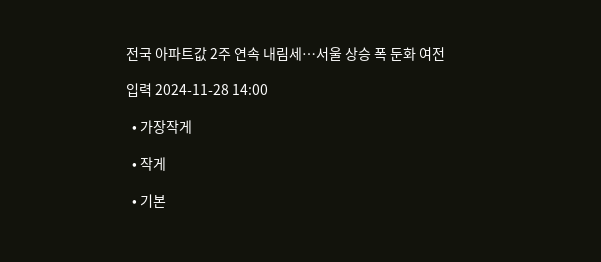전국 아파트값 2주 연속 내림세…서울 상승 폭 둔화 여전

입력 2024-11-28 14:00

  • 가장작게

  • 작게

  • 기본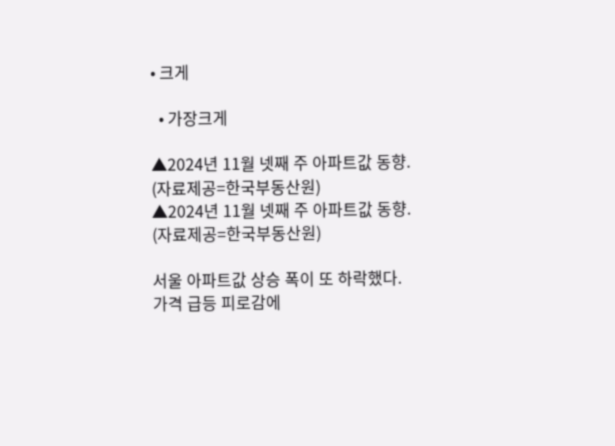• 크게

  • 가장크게

▲2024년 11월 넷째 주 아파트값 동향. (자료제공=한국부동산원)
▲2024년 11월 넷째 주 아파트값 동향. (자료제공=한국부동산원)

서울 아파트값 상승 폭이 또 하락했다. 가격 급등 피로감에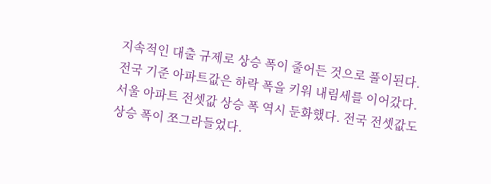지속적인 대출 규제로 상승 폭이 줄어든 것으로 풀이된다. 전국 기준 아파트값은 하락 폭을 키워 내림세를 이어갔다. 서울 아파트 전셋값 상승 폭 역시 둔화했다. 전국 전셋값도 상승 폭이 쪼그라들었다.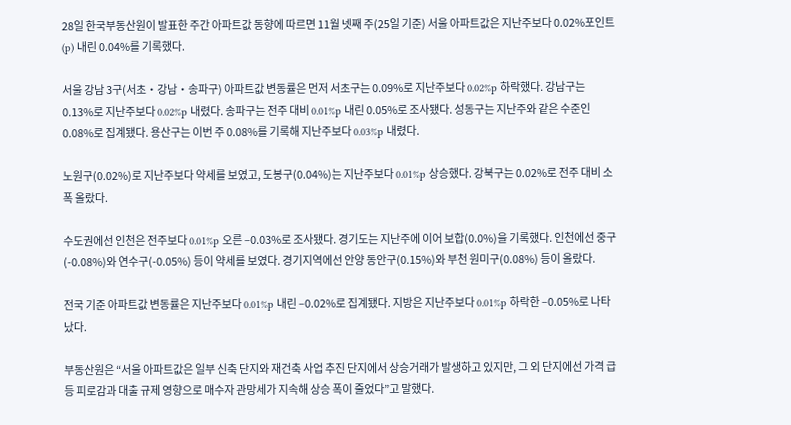28일 한국부동산원이 발표한 주간 아파트값 동향에 따르면 11월 넷째 주(25일 기준) 서울 아파트값은 지난주보다 0.02%포인트(p) 내린 0.04%를 기록했다.

서울 강남 3구(서초‧강남‧송파구) 아파트값 변동률은 먼저 서초구는 0.09%로 지난주보다 0.02%p 하락했다. 강남구는 0.13%로 지난주보다 0.02%p 내렸다. 송파구는 전주 대비 0.01%p 내린 0.05%로 조사됐다. 성동구는 지난주와 같은 수준인 0.08%로 집계됐다. 용산구는 이번 주 0.08%를 기록해 지난주보다 0.03%p 내렸다.

노원구(0.02%)로 지난주보다 약세를 보였고, 도봉구(0.04%)는 지난주보다 0.01%p 상승했다. 강북구는 0.02%로 전주 대비 소폭 올랐다.

수도권에선 인천은 전주보다 0.01%p 오른 –0.03%로 조사됐다. 경기도는 지난주에 이어 보합(0.0%)을 기록했다. 인천에선 중구(-0.08%)와 연수구(-0.05%) 등이 약세를 보였다. 경기지역에선 안양 동안구(0.15%)와 부천 원미구(0.08%) 등이 올랐다.

전국 기준 아파트값 변동률은 지난주보다 0.01%p 내린 –0.02%로 집계됐다. 지방은 지난주보다 0.01%p 하락한 –0.05%로 나타났다.

부동산원은 “서울 아파트값은 일부 신축 단지와 재건축 사업 추진 단지에서 상승거래가 발생하고 있지만, 그 외 단지에선 가격 급등 피로감과 대출 규제 영향으로 매수자 관망세가 지속해 상승 폭이 줄었다”고 말했다.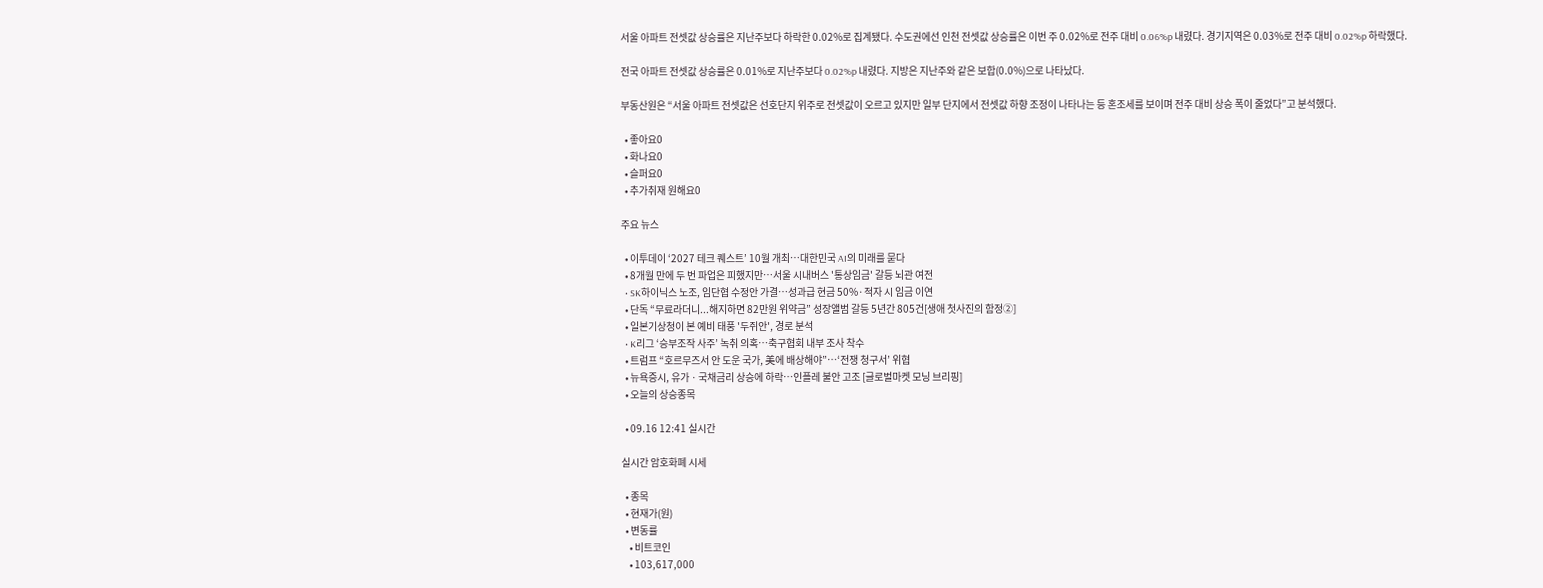서울 아파트 전셋값 상승률은 지난주보다 하락한 0.02%로 집계됐다. 수도권에선 인천 전셋값 상승률은 이번 주 0.02%로 전주 대비 0.06%p 내렸다. 경기지역은 0.03%로 전주 대비 0.02%p 하락했다.

전국 아파트 전셋값 상승률은 0.01%로 지난주보다 0.02%p 내렸다. 지방은 지난주와 같은 보합(0.0%)으로 나타났다.

부동산원은 “서울 아파트 전셋값은 선호단지 위주로 전셋값이 오르고 있지만 일부 단지에서 전셋값 하향 조정이 나타나는 등 혼조세를 보이며 전주 대비 상승 폭이 줄었다”고 분석했다.

  • 좋아요0
  • 화나요0
  • 슬퍼요0
  • 추가취재 원해요0

주요 뉴스

  • 이투데이 ‘2027 테크 퀘스트’ 10월 개최⋯대한민국 AI의 미래를 묻다
  • 8개월 만에 두 번 파업은 피했지만…서울 시내버스 '통상임금' 갈등 뇌관 여전
  • SK하이닉스 노조, 임단협 수정안 가결…성과급 현금 50%·적자 시 임금 이연
  • 단독 “무료라더니...해지하면 82만원 위약금” 성장앨범 갈등 5년간 805건[생애 첫사진의 함정②]
  • 일본기상청이 본 예비 태풍 '두쥐안', 경로 분석
  • K리그 ‘승부조작 사주’ 녹취 의혹…축구협회 내부 조사 착수
  • 트럼프 “호르무즈서 안 도운 국가, 美에 배상해야”…‘전쟁 청구서’ 위협
  • 뉴욕증시, 유가ㆍ국채금리 상승에 하락⋯인플레 불안 고조 [글로벌마켓 모닝 브리핑]
  • 오늘의 상승종목

  • 09.16 12:41 실시간

실시간 암호화폐 시세

  • 종목
  • 현재가(원)
  • 변동률
    • 비트코인
    • 103,617,000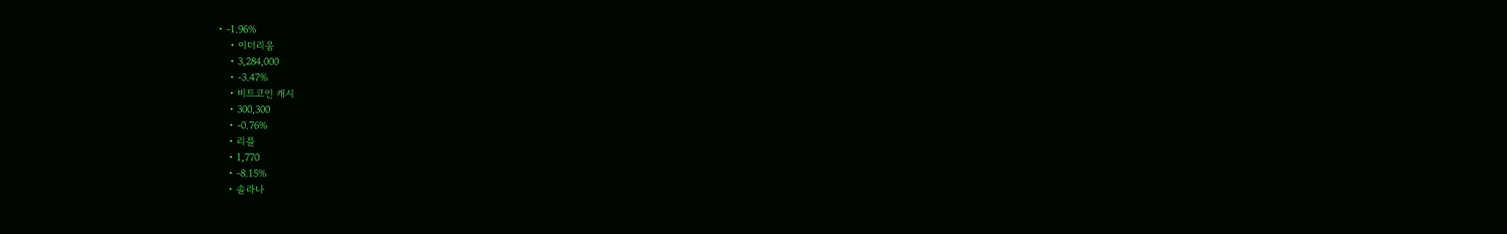• -1.96%
    • 이더리움
    • 3,284,000
    • -3.47%
    • 비트코인 캐시
    • 300,300
    • -0.76%
    • 리플
    • 1,770
    • -8.15%
    • 솔라나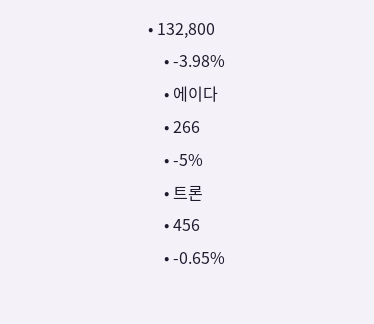• 132,800
    • -3.98%
    • 에이다
    • 266
    • -5%
    • 트론
    • 456
    • -0.65%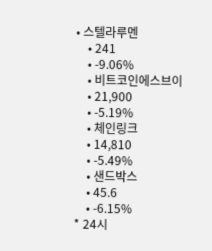• 스텔라루멘
    • 241
    • -9.06%
    • 비트코인에스브이
    • 21,900
    • -5.19%
    • 체인링크
    • 14,810
    • -5.49%
    • 샌드박스
    • 45.6
    • -6.15%
* 24시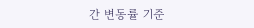간 변동률 기준